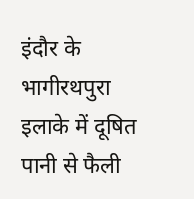इंदौर के भागीरथपुरा इलाके में दूषित पानी से फैली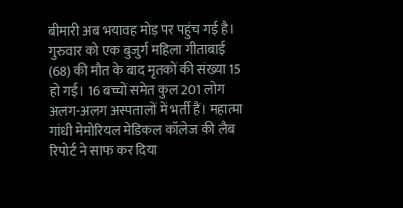बीमारी अब भयावह मोड़ पर पहुंच गई है। गुरुवार को एक बुजुर्ग महिला गीताबाई (68) की मौत के बाद मृतकों की संख्या 15 हो गई। 16 बच्चों समेत कुल 201 लोग अलग-अलग अस्पतालों में भर्ती हैं। महात्मा गांधी मेमोरियल मेडिकल कॉलेज की लैब रिपोर्ट ने साफ कर दिया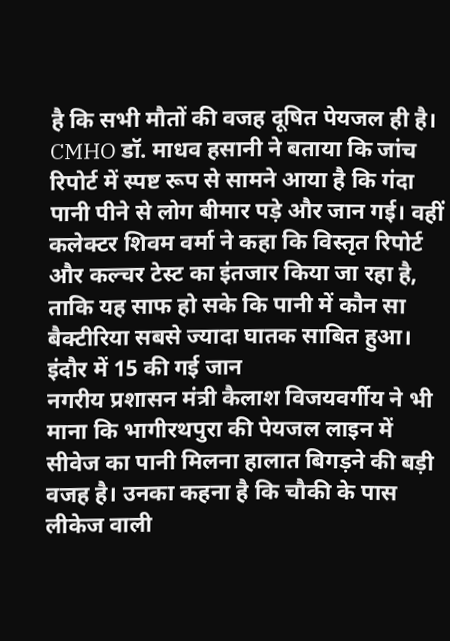है कि सभी मौतों की वजह दूषित पेयजल ही है।
CMHO डॉ. माधव हसानी ने बताया कि जांच रिपोर्ट में स्पष्ट रूप से सामने आया है कि गंदा पानी पीने से लोग बीमार पड़े और जान गई। वहीं कलेक्टर शिवम वर्मा ने कहा कि विस्तृत रिपोर्ट और कल्चर टेस्ट का इंतजार किया जा रहा है, ताकि यह साफ हो सके कि पानी में कौन सा बैक्टीरिया सबसे ज्यादा घातक साबित हुआ।
इंदौर में 15 की गई जान
नगरीय प्रशासन मंत्री कैलाश विजयवर्गीय ने भी माना कि भागीरथपुरा की पेयजल लाइन में सीवेज का पानी मिलना हालात बिगड़ने की बड़ी वजह है। उनका कहना है कि चौकी के पास लीकेज वाली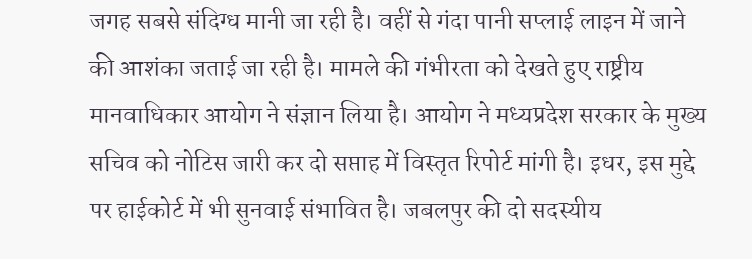जगह सबसे संदिग्ध मानी जा रही है। वहीं से गंदा पानी सप्लाई लाइन में जाने की आशंका जताई जा रही है। मामले की गंभीरता को देखते हुए राष्ट्रीय मानवाधिकार आयोग ने संज्ञान लिया है। आयोग ने मध्यप्रदेश सरकार के मुख्य सचिव को नोटिस जारी कर दो सप्ताह में विस्तृत रिपोर्ट मांगी है। इधर, इस मुद्दे पर हाईकोर्ट में भी सुनवाई संभावित है। जबलपुर की दो सदस्यीय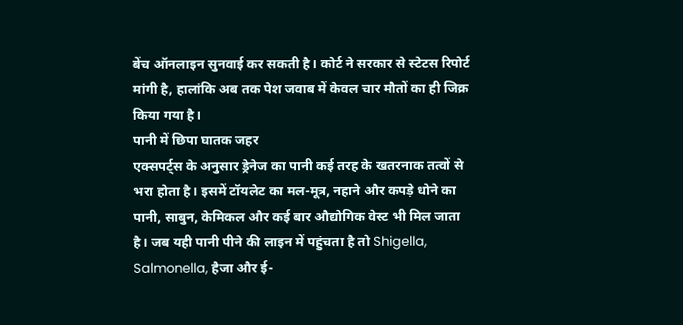बेंच ऑनलाइन सुनवाई कर सकती है। कोर्ट ने सरकार से स्टेटस रिपोर्ट मांगी है, हालांकि अब तक पेश जवाब में केवल चार मौतों का ही जिक्र किया गया है।
पानी में छिपा घातक जहर
एक्सपर्ट्स के अनुसार ड्रेनेज का पानी कई तरह के खतरनाक तत्वों से भरा होता है। इसमें टॉयलेट का मल-मूत्र, नहाने और कपड़े धोने का पानी, साबुन, केमिकल और कई बार औद्योगिक वेस्ट भी मिल जाता है। जब यही पानी पीने की लाइन में पहुंचता है तो Shigella, Salmonella, हैजा और ई-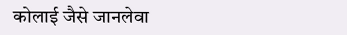कोलाई जैसे जानलेवा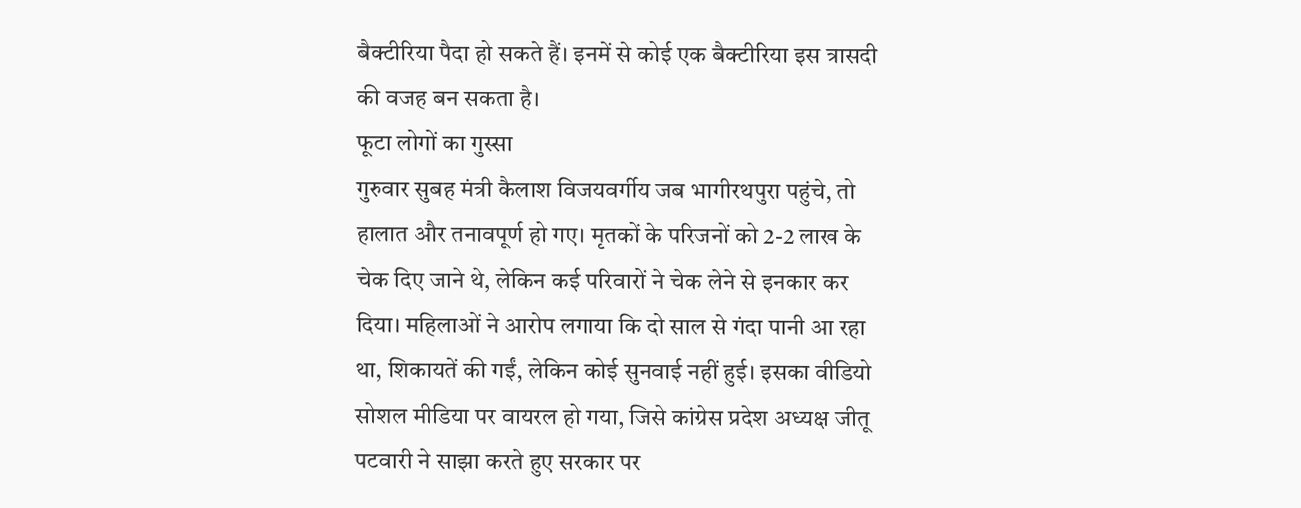बैक्टीरिया पैदा हो सकते हैं। इनमें से कोई एक बैक्टीरिया इस त्रासदी की वजह बन सकता है।
फूटा लोगों का गुस्सा
गुरुवार सुबह मंत्री कैलाश विजयवर्गीय जब भागीरथपुरा पहुंचे, तो हालात और तनावपूर्ण हो गए। मृतकों के परिजनों को 2-2 लाख के चेक दिए जाने थे, लेकिन कई परिवारों ने चेक लेने से इनकार कर दिया। महिलाओं ने आरोप लगाया कि दो साल से गंदा पानी आ रहा था, शिकायतें की गईं, लेकिन कोई सुनवाई नहीं हुई। इसका वीडियो सोशल मीडिया पर वायरल हो गया, जिसे कांग्रेस प्रदेश अध्यक्ष जीतू पटवारी ने साझा करते हुए सरकार पर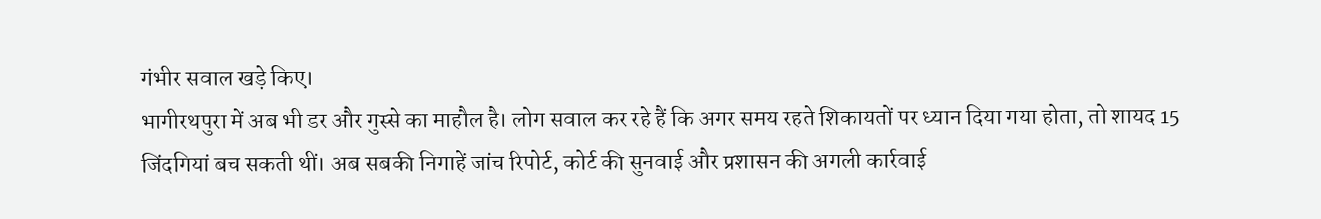गंभीर सवाल खड़े किए।
भागीरथपुरा में अब भी डर और गुस्से का माहौल है। लोग सवाल कर रहे हैं कि अगर समय रहते शिकायतों पर ध्यान दिया गया होता, तो शायद 15 जिंदगियां बच सकती थीं। अब सबकी निगाहें जांच रिपोर्ट, कोर्ट की सुनवाई और प्रशासन की अगली कार्रवाई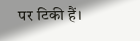पर टिकी हैं।